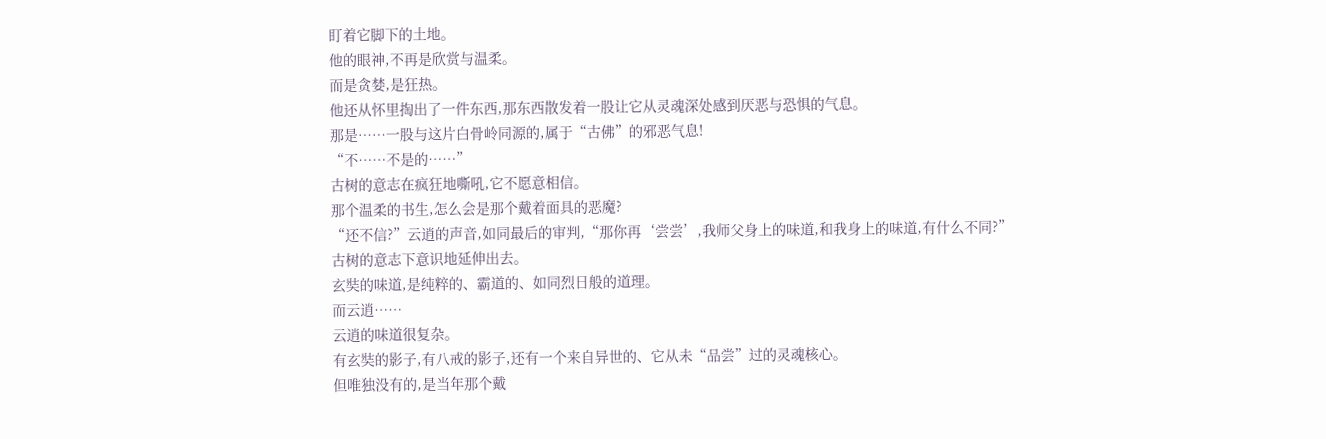盯着它脚下的土地。
他的眼神,不再是欣赏与温柔。
而是贪婪,是狂热。
他还从怀里掏出了一件东西,那东西散发着一股让它从灵魂深处感到厌恶与恐惧的气息。
那是……一股与这片白骨岭同源的,属于“古佛”的邪恶气息!
“不……不是的……”
古树的意志在疯狂地嘶吼,它不愿意相信。
那个温柔的书生,怎么会是那个戴着面具的恶魔?
“还不信?”云逍的声音,如同最后的审判,“那你再‘尝尝’,我师父身上的味道,和我身上的味道,有什么不同?”
古树的意志下意识地延伸出去。
玄奘的味道,是纯粹的、霸道的、如同烈日般的道理。
而云逍……
云逍的味道很复杂。
有玄奘的影子,有八戒的影子,还有一个来自异世的、它从未“品尝”过的灵魂核心。
但唯独没有的,是当年那个戴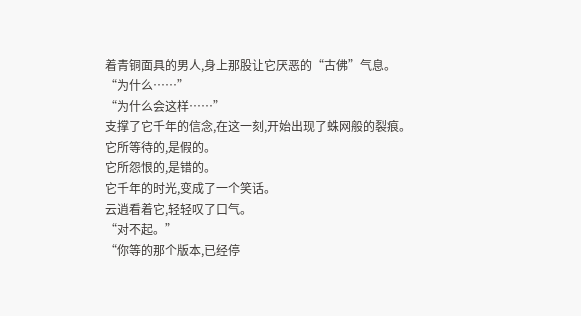着青铜面具的男人,身上那股让它厌恶的“古佛”气息。
“为什么……”
“为什么会这样……”
支撑了它千年的信念,在这一刻,开始出现了蛛网般的裂痕。
它所等待的,是假的。
它所怨恨的,是错的。
它千年的时光,变成了一个笑话。
云逍看着它,轻轻叹了口气。
“对不起。”
“你等的那个版本,已经停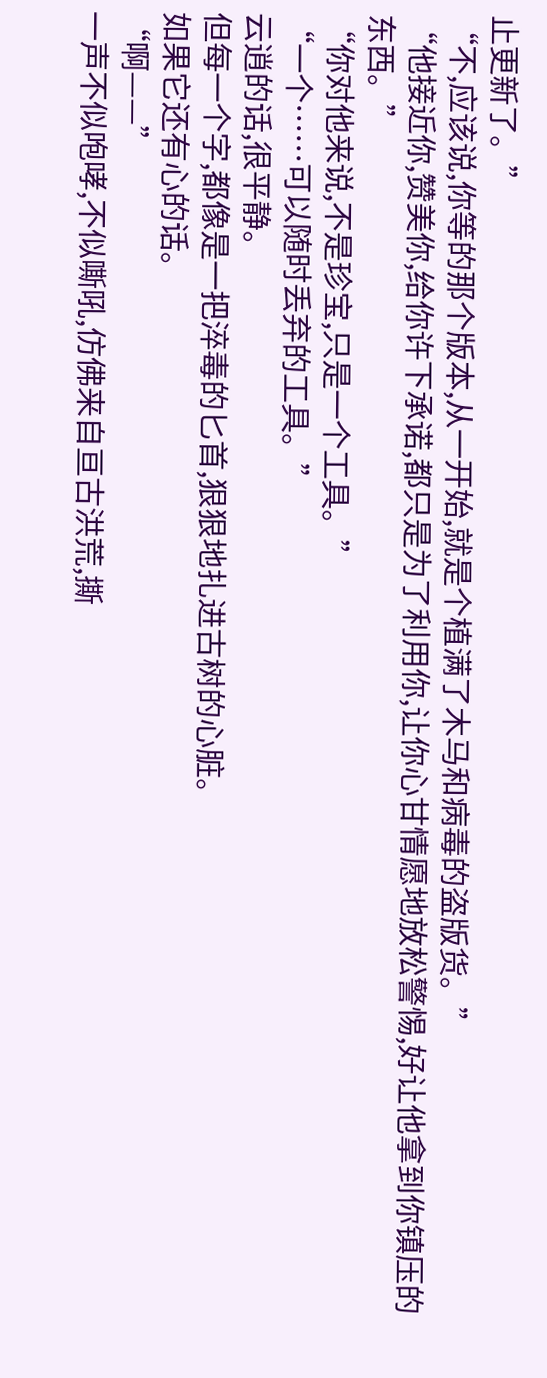止更新了。”
“不,应该说,你等的那个版本,从一开始,就是个植满了木马和病毒的盗版货。”
“他接近你,赞美你,给你许下承诺,都只是为了利用你,让你心甘情愿地放松警惕,好让他拿到你镇压的东西。”
“你对他来说,不是珍宝,只是一个工具。”
“一个……可以随时丢弃的工具。”
云逍的话,很平静。
但每一个字,都像是一把淬毒的匕首,狠狠地扎进古树的心脏。
如果它还有心的话。
“啊——”
一声不似咆哮,不似嘶吼,仿佛来自亘古洪荒,撕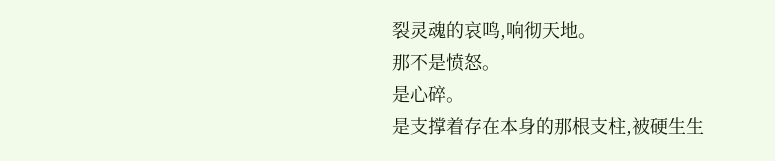裂灵魂的哀鸣,响彻天地。
那不是愤怒。
是心碎。
是支撑着存在本身的那根支柱,被硬生生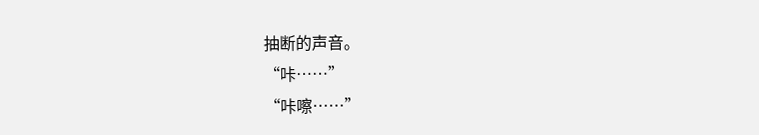抽断的声音。
“咔……”
“咔嚓……”